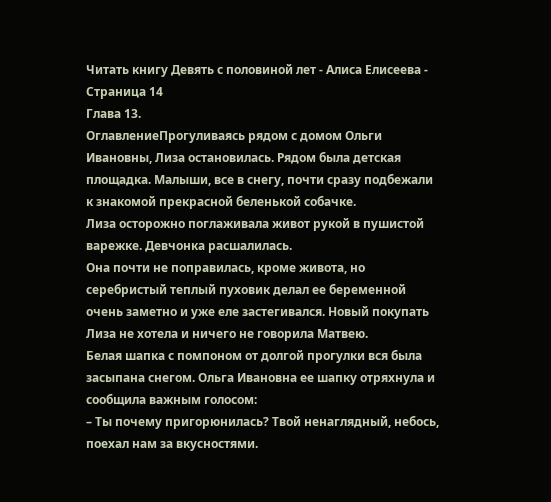Читать книгу Девять с половиной лет - Алиса Елисеева - Страница 14
Глава 13.
ОглавлениеПрогуливаясь рядом с домом Ольги Ивановны, Лиза остановилась. Рядом была детская площадка. Малыши, все в снегу, почти сразу подбежали к знакомой прекрасной беленькой собачке.
Лиза осторожно поглаживала живот рукой в пушистой варежке. Девчонка расшалилась.
Она почти не поправилась, кроме живота, но серебристый теплый пуховик делал ее беременной очень заметно и уже еле застегивался. Новый покупать Лиза не хотела и ничего не говорила Матвею.
Белая шапка с помпоном от долгой прогулки вся была засыпана снегом. Ольга Ивановна ее шапку отряхнула и сообщила важным голосом:
– Ты почему пригорюнилась? Твой ненаглядный, небось, поехал нам за вкусностями.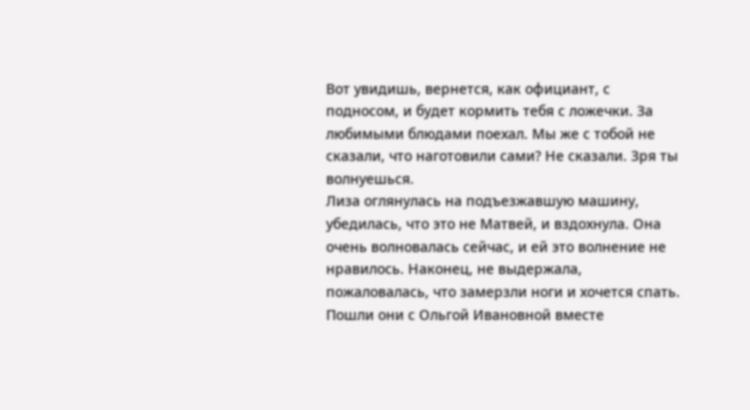Вот увидишь, вернется, как официант, с подносом, и будет кормить тебя с ложечки. За любимыми блюдами поехал. Мы же с тобой не сказали, что наготовили сами? Не сказали. Зря ты волнуешься.
Лиза оглянулась на подъезжавшую машину, убедилась, что это не Матвей, и вздохнула. Она очень волновалась сейчас, и ей это волнение не нравилось. Наконец, не выдержала, пожаловалась, что замерзли ноги и хочется спать. Пошли они с Ольгой Ивановной вместе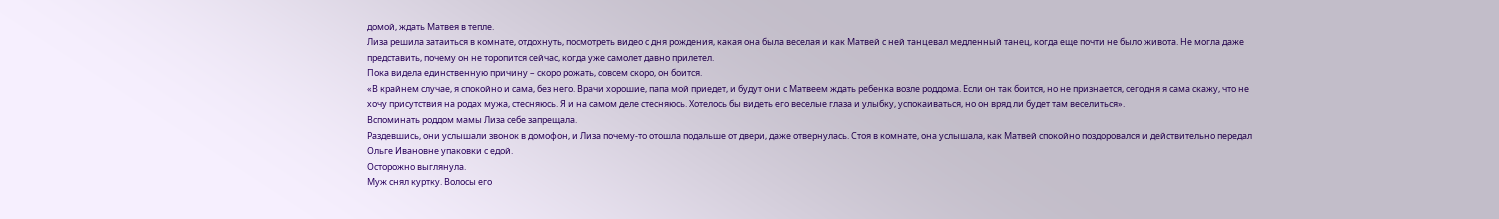домой, ждать Матвея в тепле.
Лиза решила затаиться в комнате, отдохнуть, посмотреть видео с дня рождения, какая она была веселая и как Матвей с ней танцевал медленный танец, когда еще почти не было живота. Не могла даже представить, почему он не торопится сейчас, когда уже самолет давно прилетел.
Пока видела единственную причину – скоро рожать, совсем скоро, он боится.
«В крайнем случае, я спокойно и сама, без него. Врачи хорошие, папа мой приедет, и будут они с Матвеем ждать ребенка возле роддома. Если он так боится, но не признается, сегодня я сама скажу, что не хочу присутствия на родах мужа, стесняюсь. Я и на самом деле стесняюсь. Хотелось бы видеть его веселые глаза и улыбку, успокаиваться, но он вряд ли будет там веселиться».
Вспоминать роддом мамы Лиза себе запрещала.
Раздевшись, они услышали звонок в домофон, и Лиза почему-то отошла подальше от двери, даже отвернулась. Стоя в комнате, она услышала, как Матвей спокойно поздоровался и действительно передал Ольге Ивановне упаковки с едой.
Осторожно выглянула.
Муж снял куртку. Волосы его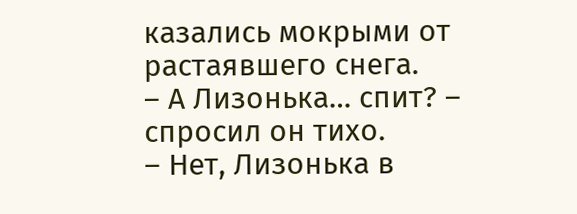казались мокрыми от растаявшего снега.
– А Лизонька… спит? – спросил он тихо.
– Нет, Лизонька в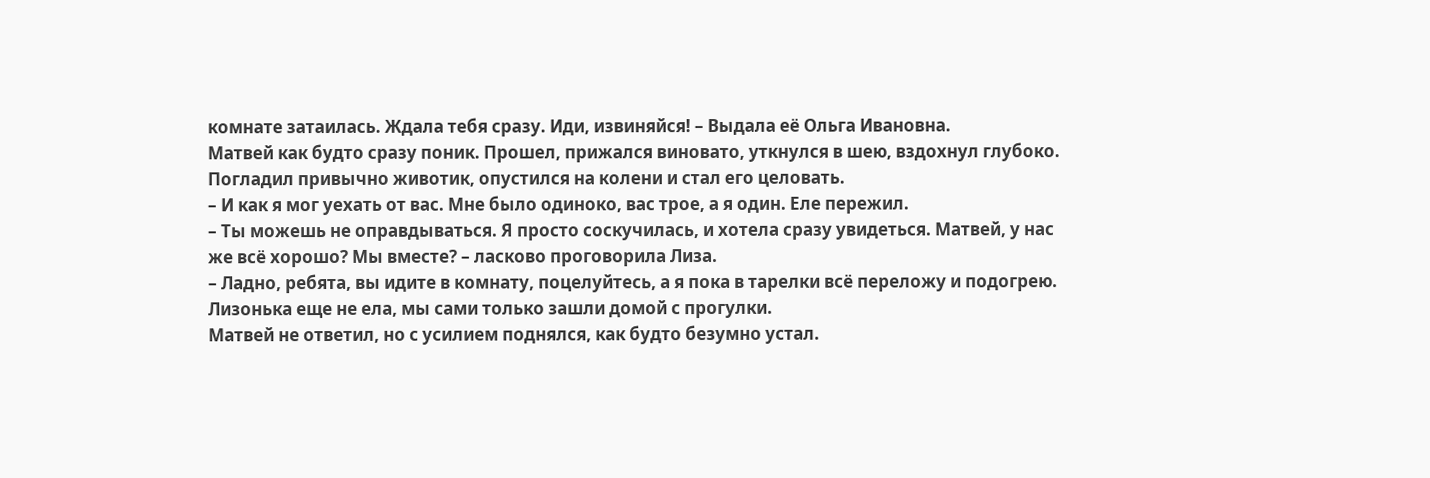комнате затаилась. Ждала тебя сразу. Иди, извиняйся! – Выдала её Ольга Ивановна.
Матвей как будто сразу поник. Прошел, прижался виновато, уткнулся в шею, вздохнул глубоко. Погладил привычно животик, опустился на колени и стал его целовать.
– И как я мог уехать от вас. Мне было одиноко, вас трое, а я один. Еле пережил.
– Ты можешь не оправдываться. Я просто соскучилась, и хотела сразу увидеться. Матвей, у нас же всё хорошо? Мы вместе? – ласково проговорила Лиза.
– Ладно, ребята, вы идите в комнату, поцелуйтесь, а я пока в тарелки всё переложу и подогрею. Лизонька еще не ела, мы сами только зашли домой с прогулки.
Матвей не ответил, но с усилием поднялся, как будто безумно устал.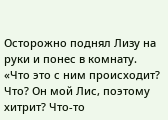Осторожно поднял Лизу на руки и понес в комнату.
«Что это с ним происходит? Что? Он мой Лис, поэтому хитрит? Что-то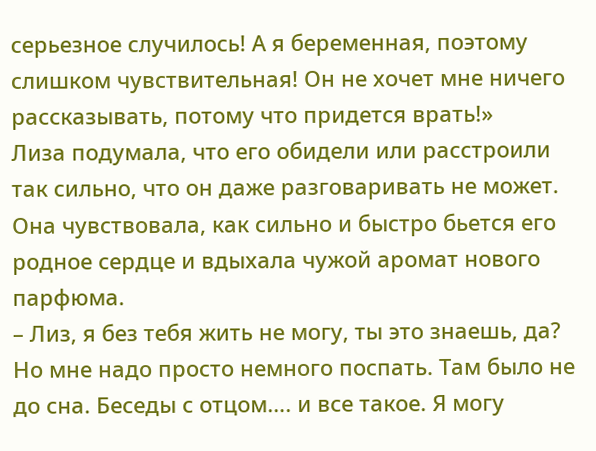серьезное случилось! А я беременная, поэтому слишком чувствительная! Он не хочет мне ничего рассказывать, потому что придется врать!»
Лиза подумала, что его обидели или расстроили так сильно, что он даже разговаривать не может. Она чувствовала, как сильно и быстро бьется его родное сердце и вдыхала чужой аромат нового парфюма.
– Лиз, я без тебя жить не могу, ты это знаешь, да? Но мне надо просто немного поспать. Там было не до сна. Беседы с отцом…. и все такое. Я могу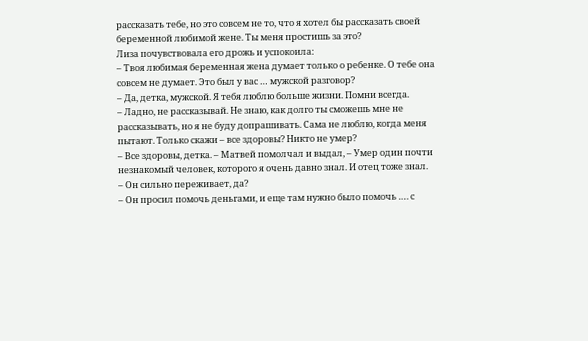рассказать тебе, но это совсем не то, что я хотел бы рассказать своей беременной любимой жене. Ты меня простишь за это?
Лиза почувствовала его дрожь и успокоила:
– Твоя любимая беременная жена думает только о ребенке. О тебе она совсем не думает. Это был у вас … мужской разговор?
– Да, детка, мужской. Я тебя люблю больше жизни. Помни всегда.
– Ладно, не рассказывай. Не знаю, как долго ты сможешь мне не рассказывать, но я не буду допрашивать. Сама не люблю, когда меня пытают. Только скажи – все здоровы? Никто не умер?
– Все здоровы, детка. – Матвей помолчал и выдал, – Умер один почти незнакомый человек, которого я очень давно знал. И отец тоже знал.
– Он сильно переживает, да?
– Он просил помочь деньгами, и еще там нужно было помочь …. с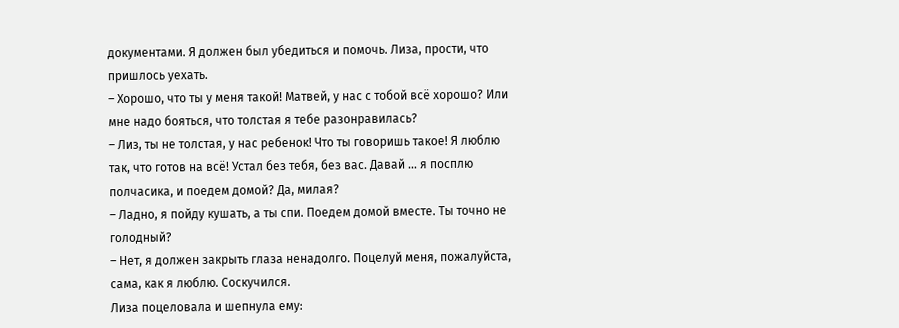документами. Я должен был убедиться и помочь. Лиза, прости, что пришлось уехать.
– Хорошо, что ты у меня такой! Матвей, у нас с тобой всё хорошо? Или мне надо бояться, что толстая я тебе разонравилась?
– Лиз, ты не толстая, у нас ребенок! Что ты говоришь такое! Я люблю так, что готов на всё! Устал без тебя, без вас. Давай … я посплю полчасика, и поедем домой? Да, милая?
– Ладно, я пойду кушать, а ты спи. Поедем домой вместе. Ты точно не голодный?
– Нет, я должен закрыть глаза ненадолго. Поцелуй меня, пожалуйста, сама, как я люблю. Соскучился.
Лиза поцеловала и шепнула ему: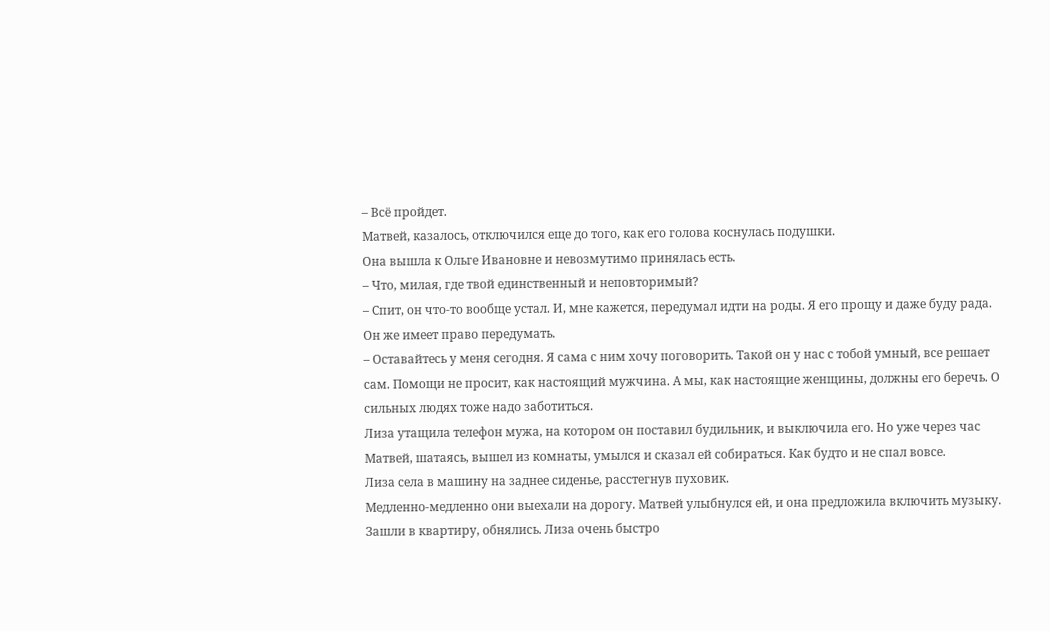– Всё пройдет.
Матвей, казалось, отключился еще до того, как его голова коснулась подушки.
Она вышла к Ольге Ивановне и невозмутимо принялась есть.
– Что, милая, где твой единственный и неповторимый?
– Спит, он что-то вообще устал. И, мне кажется, передумал идти на роды. Я его прощу и даже буду рада. Он же имеет право передумать.
– Оставайтесь у меня сегодня. Я сама с ним хочу поговорить. Такой он у нас с тобой умный, все решает сам. Помощи не просит, как настоящий мужчина. А мы, как настоящие женщины, должны его беречь. О сильных людях тоже надо заботиться.
Лиза утащила телефон мужа, на котором он поставил будильник, и выключила его. Но уже через час Матвей, шатаясь, вышел из комнаты, умылся и сказал ей собираться. Как будто и не спал вовсе.
Лиза села в машину на заднее сиденье, расстегнув пуховик.
Медленно-медленно они выехали на дорогу. Матвей улыбнулся ей, и она предложила включить музыку.
Зашли в квартиру, обнялись. Лиза очень быстро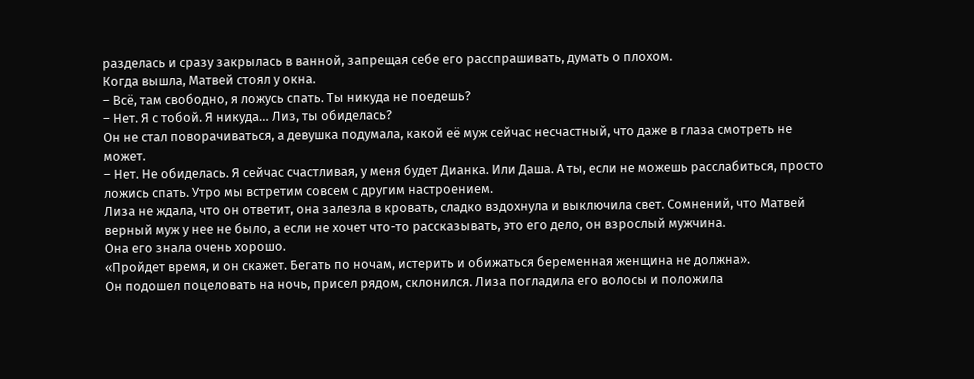разделась и сразу закрылась в ванной, запрещая себе его расспрашивать, думать о плохом.
Когда вышла, Матвей стоял у окна.
– Всё, там свободно, я ложусь спать. Ты никуда не поедешь?
– Нет. Я с тобой. Я никуда… Лиз, ты обиделась?
Он не стал поворачиваться, а девушка подумала, какой её муж сейчас несчастный, что даже в глаза смотреть не может.
– Нет. Не обиделась. Я сейчас счастливая, у меня будет Дианка. Или Даша. А ты, если не можешь расслабиться, просто ложись спать. Утро мы встретим совсем с другим настроением.
Лиза не ждала, что он ответит, она залезла в кровать, сладко вздохнула и выключила свет. Сомнений, что Матвей верный муж у нее не было, а если не хочет что-то рассказывать, это его дело, он взрослый мужчина.
Она его знала очень хорошо.
«Пройдет время, и он скажет. Бегать по ночам, истерить и обижаться беременная женщина не должна».
Он подошел поцеловать на ночь, присел рядом, склонился. Лиза погладила его волосы и положила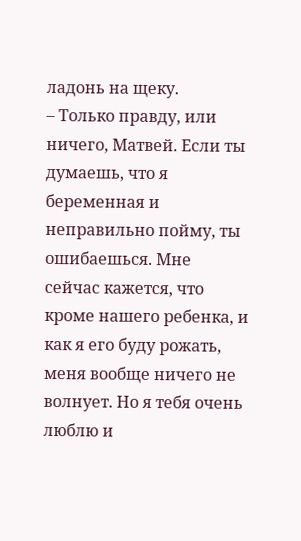ладонь на щеку.
– Только правду, или ничего, Матвей. Если ты думаешь, что я беременная и неправильно пойму, ты ошибаешься. Мне сейчас кажется, что кроме нашего ребенка, и как я его буду рожать, меня вообще ничего не волнует. Но я тебя очень люблю и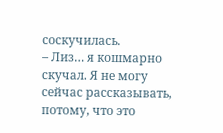соскучилась.
– Лиз… я кошмарно скучал. Я не могу сейчас рассказывать, потому, что это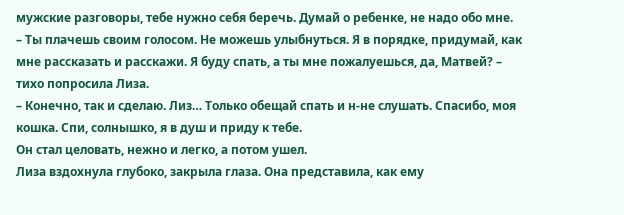мужские разговоры, тебе нужно себя беречь. Думай о ребенке, не надо обо мне.
– Ты плачешь своим голосом. Не можешь улыбнуться. Я в порядке, придумай, как мне рассказать и расскажи. Я буду спать, а ты мне пожалуешься, да, Матвей? – тихо попросила Лиза.
– Конечно, так и сделаю. Лиз… Только обещай спать и н-не слушать. Спасибо, моя кошка. Спи, солнышко, я в душ и приду к тебе.
Он стал целовать, нежно и легко, а потом ушел.
Лиза вздохнула глубоко, закрыла глаза. Она представила, как ему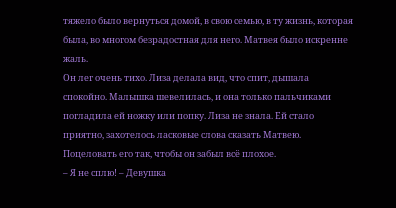тяжело было вернуться домой, в свою семью, в ту жизнь, которая была, во многом безрадостная для него. Матвея было искренне жаль.
Он лег очень тихо. Лиза делала вид, что спит, дышала спокойно. Малышка шевелилась, и она только пальчиками погладила ей ножку или попку. Лиза не знала. Ей стало приятно, захотелось ласковые слова сказать Матвею. Поцеловать его так, чтобы он забыл всё плохое.
– Я не сплю! – Девушка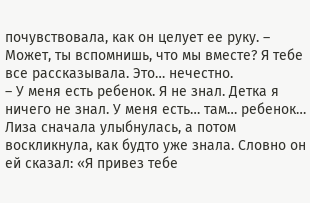почувствовала, как он целует ее руку. – Может, ты вспомнишь, что мы вместе? Я тебе все рассказывала. Это… нечестно.
– У меня есть ребенок. Я не знал. Детка я ничего не знал. У меня есть… там… ребенок…
Лиза сначала улыбнулась, а потом воскликнула, как будто уже знала. Словно он ей сказал: «Я привез тебе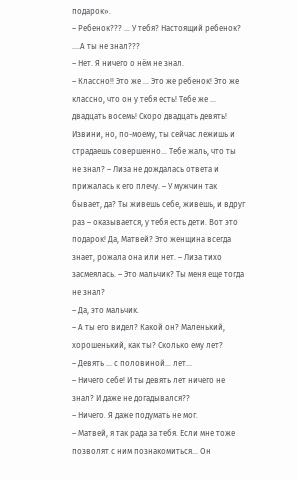подарок».
– Ребенок??? … У тебя? Настоящий ребенок? ….А ты не знал???
– Нет. Я ничего о нём не знал.
– Классно!! Это же … Это же ребенок! Это же классно, что он у тебя есть! Тебе же … двадцать восемь! Скоро двадцать девять! Извини, но, по-моему, ты сейчас лежишь и страдаешь совершенно… Тебе жаль, что ты не знал? – Лиза не дождалась ответа и прижалась к его плечу. – У мужчин так бывает, да? Ты живешь себе, живешь, и вдруг раз – оказывается, у тебя есть дети. Вот это подарок! Да, Матвей? Это женщина всегда знает, рожала она или нет. – Лиза тихо засмеялась. – Это мальчик? Ты меня еще тогда не знал?
– Да, это мальчик.
– А ты его видел? Какой он? Маленький, хорошенький, как ты? Сколько ему лет?
– Девять … с половиной… лет…
– Ничего себе! И ты девять лет ничего не знал? И даже не догадывался??
– Ничего. Я даже подумать не мог.
– Матвей, я так рада за тебя. Если мне тоже позволят с ним познакомиться… Он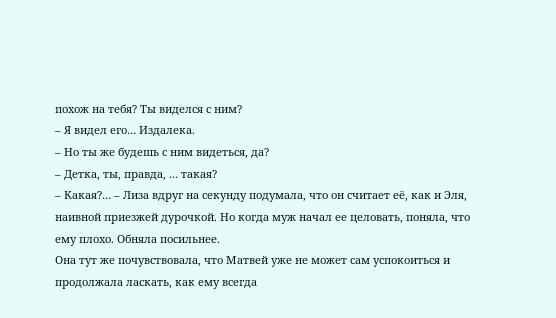похож на тебя? Ты виделся с ним?
– Я видел его… Издалека.
– Но ты же будешь с ним видеться, да?
– Детка, ты, правда, … такая?
– Какая?… – Лиза вдруг на секунду подумала, что он считает её, как и Эля, наивной приезжей дурочкой. Но когда муж начал ее целовать, поняла, что ему плохо. Обняла посильнее.
Она тут же почувствовала, что Матвей уже не может сам успокоиться и продолжала ласкать, как ему всегда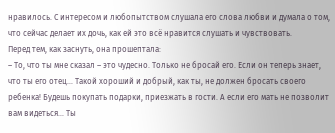нравилось. С интересом и любопытством слушала его слова любви и думала о том, что сейчас делает их дочь, как ей это всё нравится слушать и чувствовать.
Перед тем, как заснуть, она прошептала:
– То, что ты мне сказал – это чудесно. Только не бросай его. Если он теперь знает, что ты его отец… Такой хороший и добрый, как ты, не должен бросать своего ребенка! Будешь покупать подарки, приезжать в гости. А если его мать не позволит вам видеться… Ты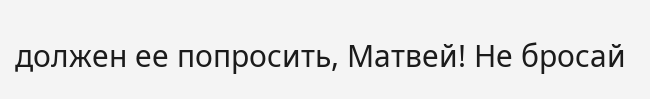должен ее попросить, Матвей! Не бросай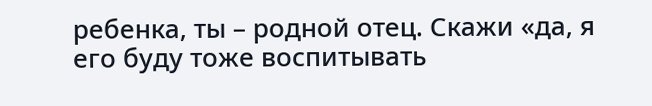ребенка, ты – родной отец. Скажи «да, я его буду тоже воспитывать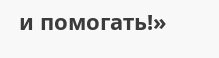и помогать!»